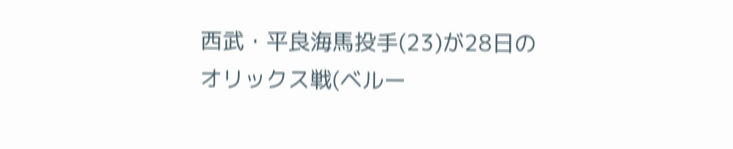西武・平良海馬投手(23)が28日のオリックス戦(ベルー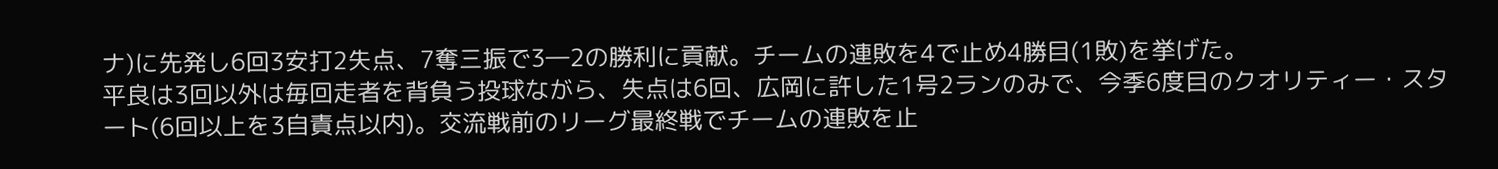ナ)に先発し6回3安打2失点、7奪三振で3―2の勝利に貢献。チームの連敗を4で止め4勝目(1敗)を挙げた。
平良は3回以外は毎回走者を背負う投球ながら、失点は6回、広岡に許した1号2ランのみで、今季6度目のクオリティー・スタート(6回以上を3自責点以内)。交流戦前のリーグ最終戦でチームの連敗を止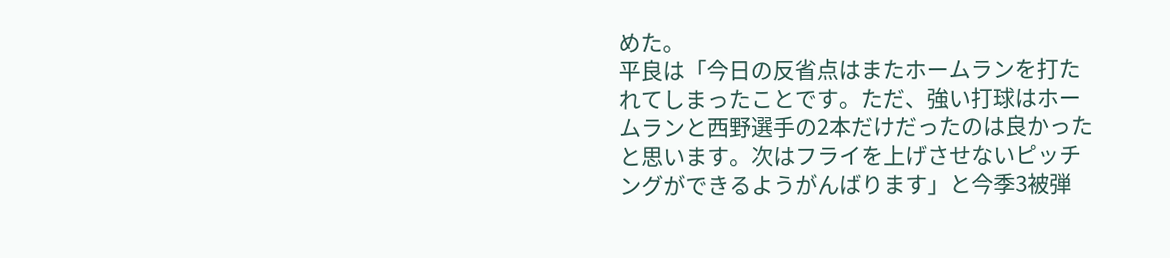めた。
平良は「今日の反省点はまたホームランを打たれてしまったことです。ただ、強い打球はホームランと西野選手の2本だけだったのは良かったと思います。次はフライを上げさせないピッチングができるようがんばります」と今季3被弾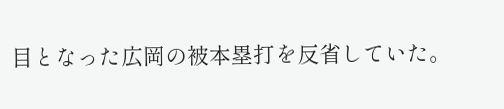目となった広岡の被本塁打を反省していた。